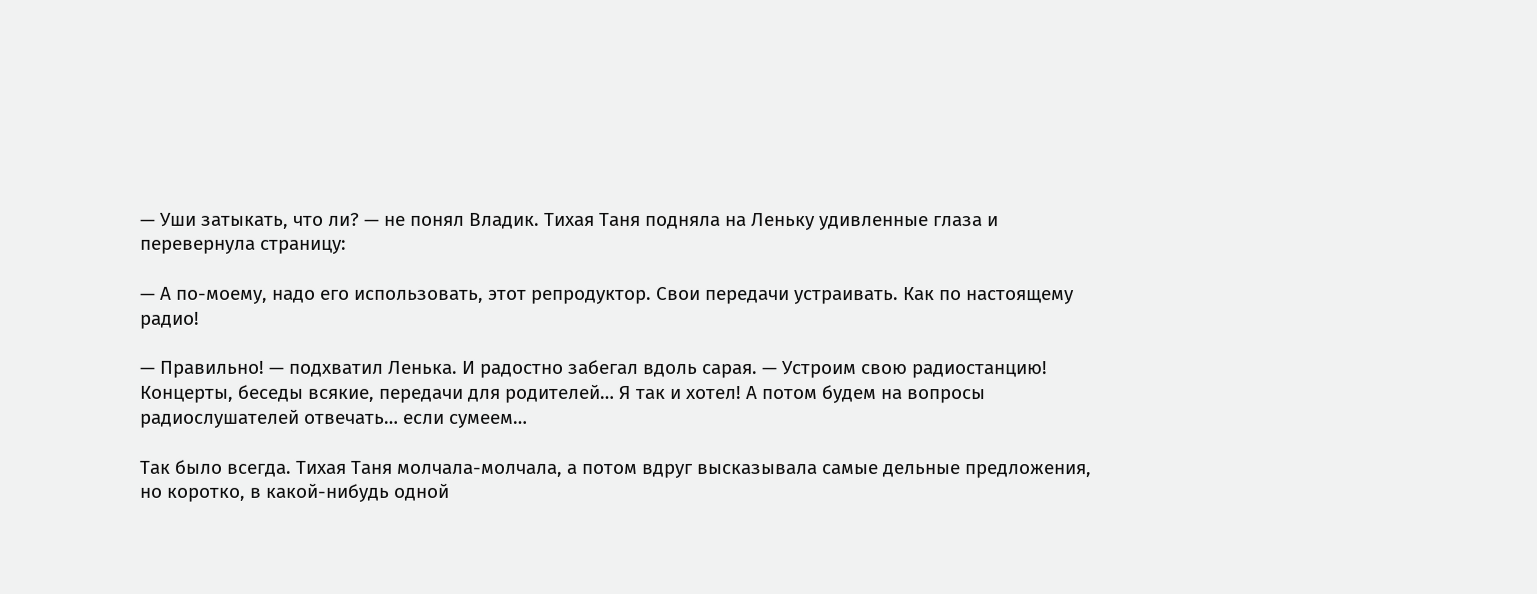— Уши затыкать, что ли? — не понял Владик. Тихая Таня подняла на Леньку удивленные глаза и перевернула страницу:

— А по-моему, надо его использовать, этот репродуктор. Свои передачи устраивать. Как по настоящему радио!

— Правильно! — подхватил Ленька. И радостно забегал вдоль сарая. — Устроим свою радиостанцию! Концерты, беседы всякие, передачи для родителей… Я так и хотел! А потом будем на вопросы радиослушателей отвечать… если сумеем…

Так было всегда. Тихая Таня молчала-молчала, а потом вдруг высказывала самые дельные предложения, но коротко, в какой-нибудь одной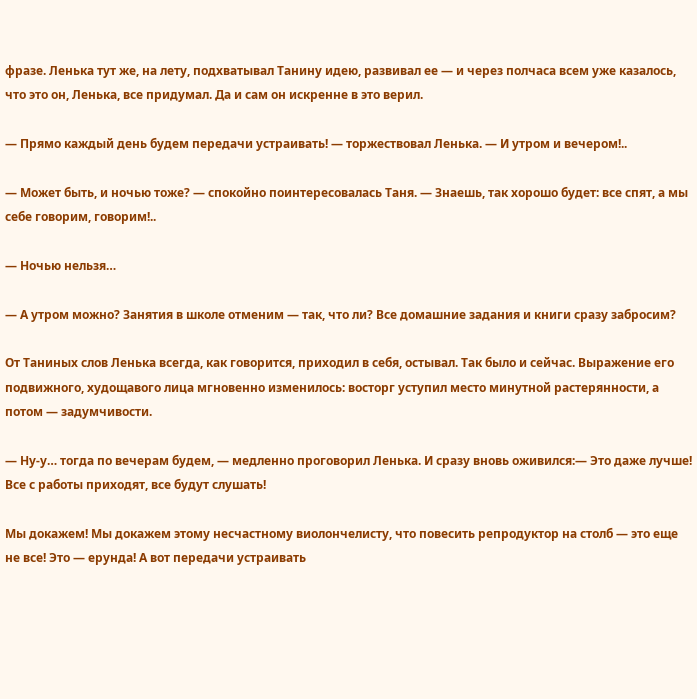фразе. Ленька тут же, на лету, подхватывал Танину идею, развивал ее — и через полчаса всем уже казалось, что это он, Ленька, все придумал. Да и сам он искренне в это верил.

— Прямо каждый день будем передачи устраивать! — торжествовал Ленька. — И утром и вечером!..

— Может быть, и ночью тоже? — спокойно поинтересовалась Таня. — Знаешь, так хорошо будет: все спят, а мы себе говорим, говорим!..

— Ночью нельзя…

— А утром можно? Занятия в школе отменим — так, что ли? Все домашние задания и книги сразу забросим?

От Таниных слов Ленька всегда, как говорится, приходил в себя, остывал. Так было и сейчас. Выражение его подвижного, худощавого лица мгновенно изменилось: восторг уступил место минутной растерянности, а потом — задумчивости.

— Ну-у… тогда по вечерам будем, — медленно проговорил Ленька. И сразу вновь оживился:— Это даже лучше! Все с работы приходят, все будут слушать!

Мы докажем! Мы докажем этому несчастному виолончелисту, что повесить репродуктор на столб — это еще не все! Это — ерунда! А вот передачи устраивать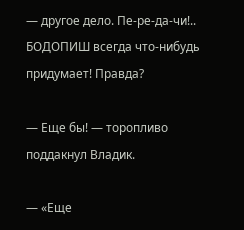— другое дело. Пе-ре-да-чи!.. БОДОПИШ всегда что-нибудь придумает! Правда?

— Еще бы! — торопливо поддакнул Владик.

— «Еще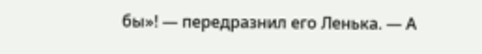бы»! — передразнил его Ленька. — А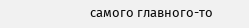самого главного-то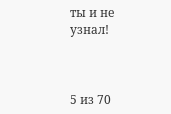ты и не узнал!



5 из 70